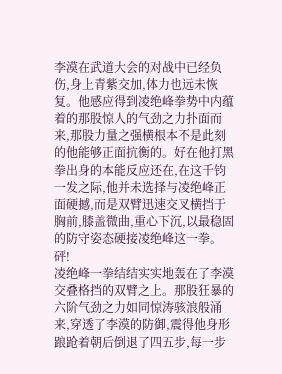李漠在武道大会的对战中已经负伤,身上青紫交加,体力也远未恢复。他感应得到凌绝峰拳势中内蕴着的那股惊人的气劲之力扑面而来,那股力量之强横根本不是此刻的他能够正面抗衡的。好在他打黑拳出身的本能反应还在,在这千钧一发之际,他并未选择与凌绝峰正面硬撼,而是双臂迅速交叉横挡于胸前,膝盖微曲,重心下沉,以最稳固的防守姿态硬接凌绝峰这一拳。
砰!
凌绝峰一拳结结实实地轰在了李漠交叠格挡的双臂之上。那股狂暴的六阶气劲之力如同惊涛骇浪般涌来,穿透了李漠的防御,震得他身形踉跄着朝后倒退了四五步,每一步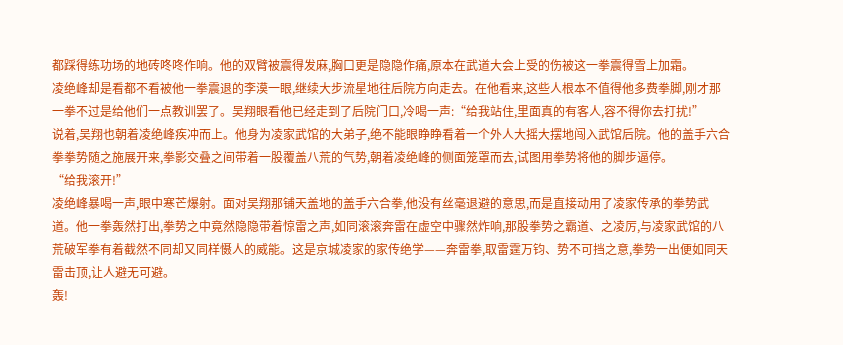都踩得练功场的地砖咚咚作响。他的双臂被震得发麻,胸口更是隐隐作痛,原本在武道大会上受的伤被这一拳震得雪上加霜。
凌绝峰却是看都不看被他一拳震退的李漠一眼,继续大步流星地往后院方向走去。在他看来,这些人根本不值得他多费拳脚,刚才那一拳不过是给他们一点教训罢了。吴翔眼看他已经走到了后院门口,冷喝一声:“给我站住,里面真的有客人,容不得你去打扰!”
说着,吴翔也朝着凌绝峰疾冲而上。他身为凌家武馆的大弟子,绝不能眼睁睁看着一个外人大摇大摆地闯入武馆后院。他的盖手六合拳拳势随之施展开来,拳影交叠之间带着一股覆盖八荒的气势,朝着凌绝峰的侧面笼罩而去,试图用拳势将他的脚步逼停。
“给我滚开!”
凌绝峰暴喝一声,眼中寒芒爆射。面对吴翔那铺天盖地的盖手六合拳,他没有丝毫退避的意思,而是直接动用了凌家传承的拳势武道。他一拳轰然打出,拳势之中竟然隐隐带着惊雷之声,如同滚滚奔雷在虚空中骤然炸响,那股拳势之霸道、之凌厉,与凌家武馆的八荒破军拳有着截然不同却又同样慑人的威能。这是京城凌家的家传绝学——奔雷拳,取雷霆万钧、势不可挡之意,拳势一出便如同天雷击顶,让人避无可避。
轰!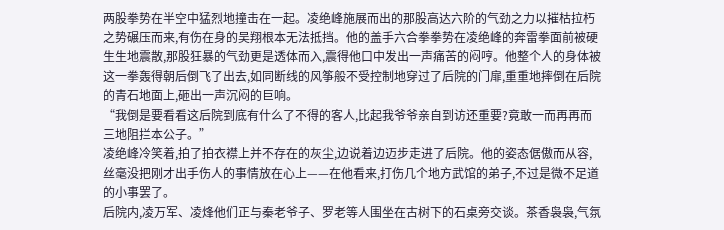两股拳势在半空中猛烈地撞击在一起。凌绝峰施展而出的那股高达六阶的气劲之力以摧枯拉朽之势碾压而来,有伤在身的吴翔根本无法抵挡。他的盖手六合拳拳势在凌绝峰的奔雷拳面前被硬生生地震散,那股狂暴的气劲更是透体而入,震得他口中发出一声痛苦的闷哼。他整个人的身体被这一拳轰得朝后倒飞了出去,如同断线的风筝般不受控制地穿过了后院的门扉,重重地摔倒在后院的青石地面上,砸出一声沉闷的巨响。
“我倒是要看看这后院到底有什么了不得的客人,比起我爷爷亲自到访还重要?竟敢一而再再而三地阻拦本公子。”
凌绝峰冷笑着,拍了拍衣襟上并不存在的灰尘,边说着边迈步走进了后院。他的姿态倨傲而从容,丝毫没把刚才出手伤人的事情放在心上——在他看来,打伤几个地方武馆的弟子,不过是微不足道的小事罢了。
后院内,凌万军、凌烽他们正与秦老爷子、罗老等人围坐在古树下的石桌旁交谈。茶香袅袅,气氛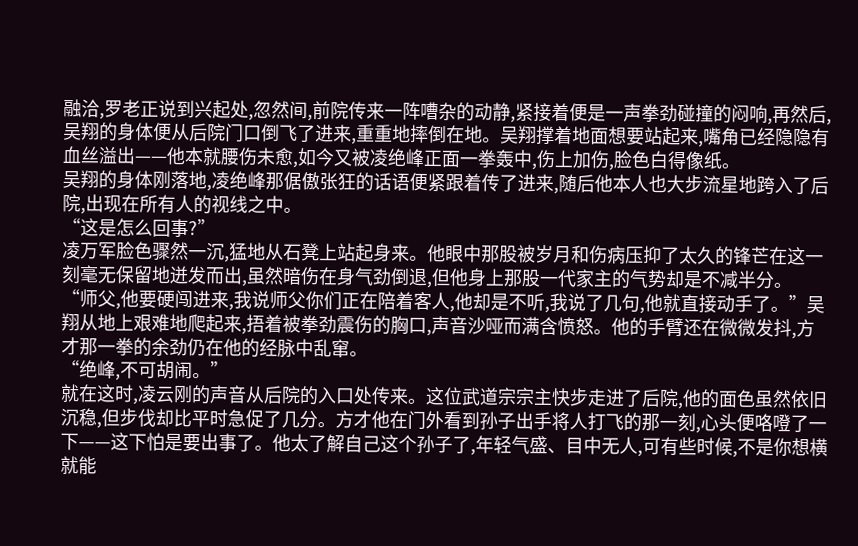融洽,罗老正说到兴起处,忽然间,前院传来一阵嘈杂的动静,紧接着便是一声拳劲碰撞的闷响,再然后,吴翔的身体便从后院门口倒飞了进来,重重地摔倒在地。吴翔撑着地面想要站起来,嘴角已经隐隐有血丝溢出——他本就腰伤未愈,如今又被凌绝峰正面一拳轰中,伤上加伤,脸色白得像纸。
吴翔的身体刚落地,凌绝峰那倨傲张狂的话语便紧跟着传了进来,随后他本人也大步流星地跨入了后院,出现在所有人的视线之中。
“这是怎么回事?”
凌万军脸色骤然一沉,猛地从石凳上站起身来。他眼中那股被岁月和伤病压抑了太久的锋芒在这一刻毫无保留地迸发而出,虽然暗伤在身气劲倒退,但他身上那股一代家主的气势却是不减半分。
“师父,他要硬闯进来,我说师父你们正在陪着客人,他却是不听,我说了几句,他就直接动手了。”吴翔从地上艰难地爬起来,捂着被拳劲震伤的胸口,声音沙哑而满含愤怒。他的手臂还在微微发抖,方才那一拳的余劲仍在他的经脉中乱窜。
“绝峰,不可胡闹。”
就在这时,凌云刚的声音从后院的入口处传来。这位武道宗宗主快步走进了后院,他的面色虽然依旧沉稳,但步伐却比平时急促了几分。方才他在门外看到孙子出手将人打飞的那一刻,心头便咯噔了一下——这下怕是要出事了。他太了解自己这个孙子了,年轻气盛、目中无人,可有些时候,不是你想横就能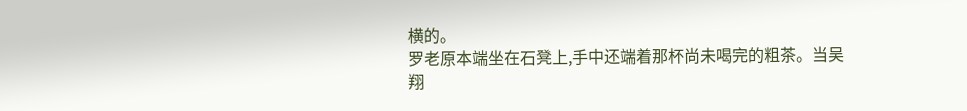横的。
罗老原本端坐在石凳上,手中还端着那杯尚未喝完的粗茶。当吴翔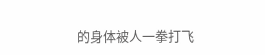的身体被人一拳打飞